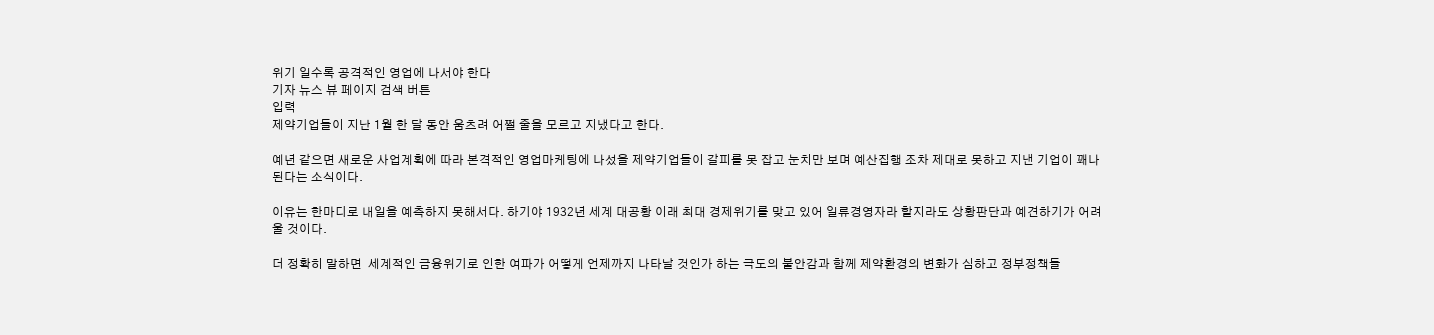위기 일수록 공격적인 영업에 나서야 한다
기자 뉴스 뷰 페이지 검색 버튼
입력
제약기업들이 지난 1월 한 달 동안 움츠려 어쩔 줄을 모르고 지냈다고 한다.

예년 같으면 새로운 사업계획에 따라 본격적인 영업마케팅에 나섰을 제약기업들이 갈피를 못 잡고 눈치만 보며 예산집행 조차 제대로 못하고 지낸 기업이 꽤나 된다는 소식이다.

이유는 한마디로 내일을 예측하지 못해서다. 하기야 1932년 세계 대공황 이래 최대 경제위기를 맞고 있어 일류경영자라 할지라도 상황판단과 예견하기가 어려울 것이다.

더 정확히 말하면  세계적인 금융위기로 인한 여파가 어떻게 언제까지 나타날 것인가 하는 극도의 불안감과 함께 제약환경의 변화가 심하고 정부정책들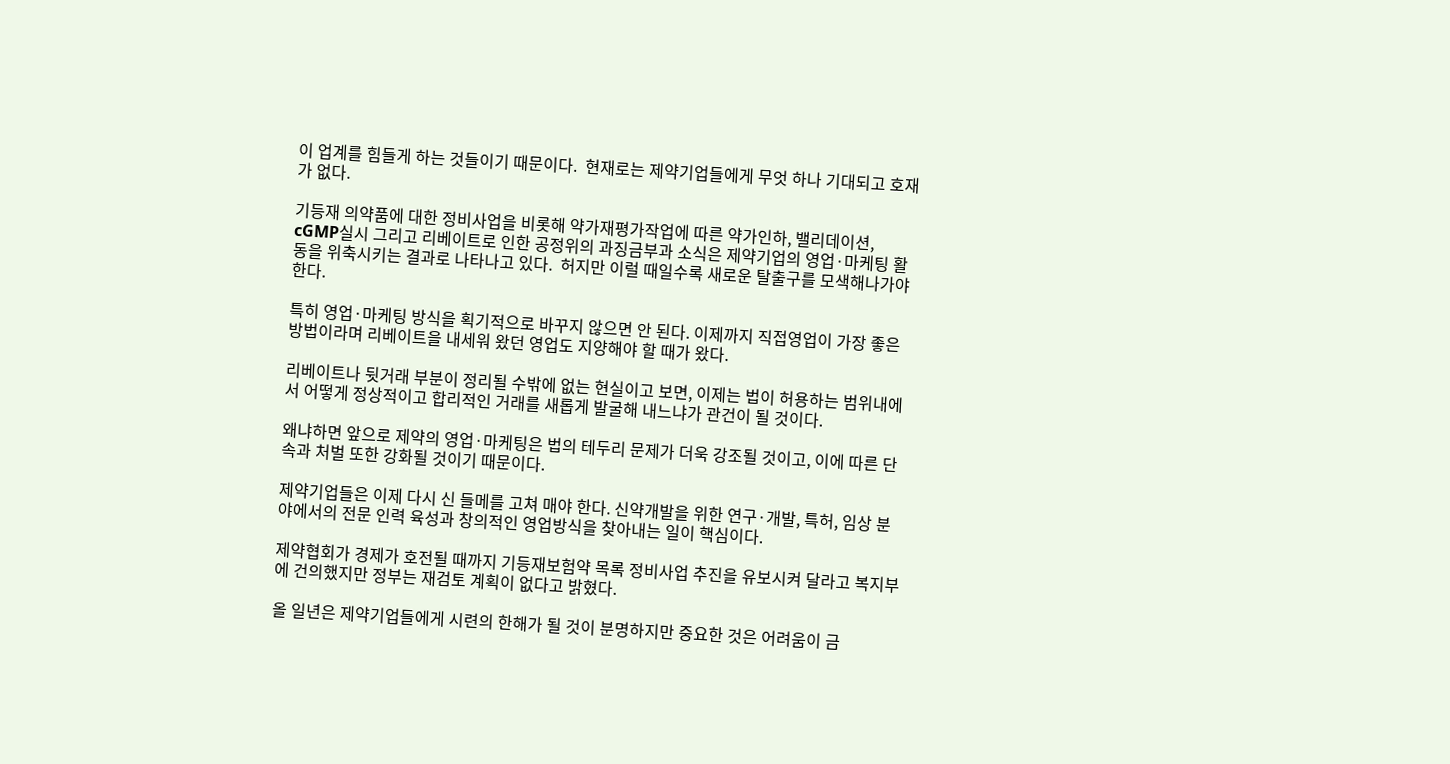이 업계를 힘들게 하는 것들이기 때문이다.  현재로는 제약기업들에게 무엇 하나 기대되고 호재가 없다.

기등재 의약품에 대한 정비사업을 비롯해 약가재평가작업에 따른 약가인하, 밸리데이션, cGMP실시 그리고 리베이트로 인한 공정위의 과징금부과 소식은 제약기업의 영업·마케팅 활동을 위축시키는 결과로 나타나고 있다.  허지만 이럴 때일수록 새로운 탈출구를 모색해나가야 한다.

특히 영업·마케팅 방식을 획기적으로 바꾸지 않으면 안 된다. 이제까지 직접영업이 가장 좋은 방법이라며 리베이트을 내세워 왔던 영업도 지양해야 할 때가 왔다.

리베이트나 뒷거래 부분이 정리될 수밖에 없는 현실이고 보면, 이제는 법이 허용하는 범위내에서 어떻게 정상적이고 합리적인 거래를 새롭게 발굴해 내느냐가 관건이 될 것이다.

왜냐하면 앞으로 제약의 영업·마케팅은 법의 테두리 문제가 더욱 강조될 것이고, 이에 따른 단속과 처벌 또한 강화될 것이기 때문이다.

제약기업들은 이제 다시 신 들메를 고쳐 매야 한다. 신약개발을 위한 연구·개발, 특허, 임상 분야에서의 전문 인력 육성과 창의적인 영업방식을 찾아내는 일이 핵심이다.

제약협회가 경제가 호전될 때까지 기등재보험약 목록 정비사업 추진을 유보시켜 달라고 복지부에 건의했지만 정부는 재검토 계획이 없다고 밝혔다.

올 일년은 제약기업들에게 시련의 한해가 될 것이 분명하지만 중요한 것은 어려움이 금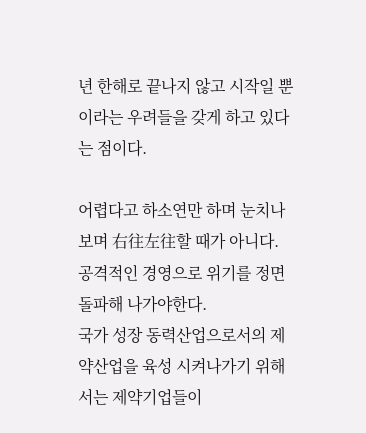년 한해로 끝나지 않고 시작일 뿐이라는 우려들을 갖게 하고 있다는 점이다.

어렵다고 하소연만 하며 눈치나 보며 右往左往할 때가 아니다.  공격적인 경영으로 위기를 정면 돌파해 나가야한다.
국가 성장 동력산업으로서의 제약산업을 육성 시켜나가기 위해서는 제약기업들이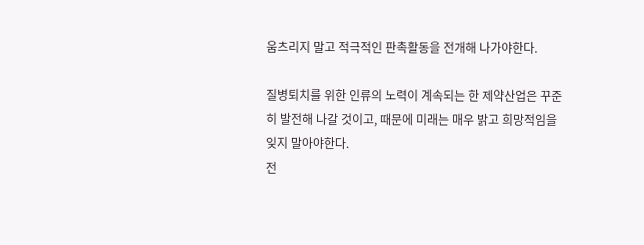움츠리지 말고 적극적인 판촉활동을 전개해 나가야한다.

질병퇴치를 위한 인류의 노력이 계속되는 한 제약산업은 꾸준히 발전해 나갈 것이고, 때문에 미래는 매우 밝고 희망적임을 잊지 말아야한다.
전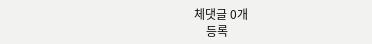체댓글 0개
    등록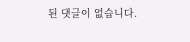된 댓글이 없습니다.